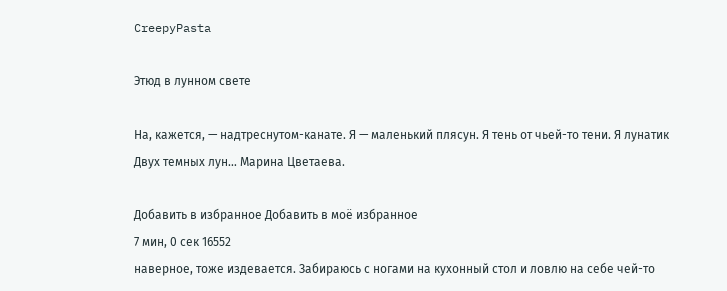CreepyPasta

Этюд в лунном свете

На, кажется, — надтреснутом-канате. Я — маленький плясун. Я тень от чьей-то тени. Я лунатик Двух темных лун… Марина Цветаева.

Добавить в избранное Добавить в моё избранное
7 мин, 0 сек 16552
наверное, тоже издевается. Забираюсь с ногами на кухонный стол и ловлю на себе чей-то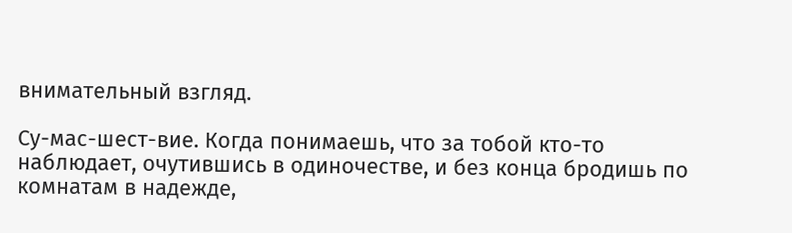внимательный взгляд.

Су-мас-шест-вие. Когда понимаешь, что за тобой кто-то наблюдает, очутившись в одиночестве, и без конца бродишь по комнатам в надежде,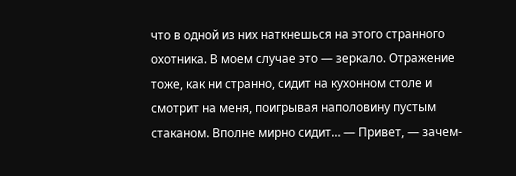что в одной из них наткнешься на этого странного охотника. В моем случае это — зеркало. Отражение тоже, как ни странно, сидит на кухонном столе и смотрит на меня, поигрывая наполовину пустым стаканом. Вполне мирно сидит… — Привет, — зачем-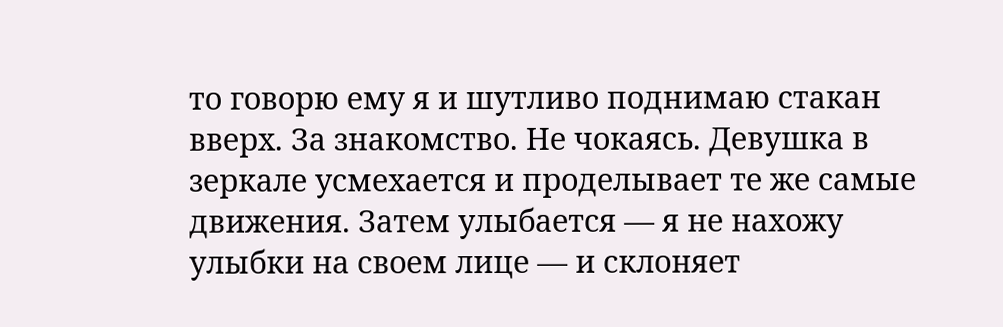то говорю ему я и шутливо поднимаю стакан вверх. За знакомство. Не чокаясь. Девушка в зеркале усмехается и проделывает те же самые движения. Затем улыбается — я не нахожу улыбки на своем лице — и склоняет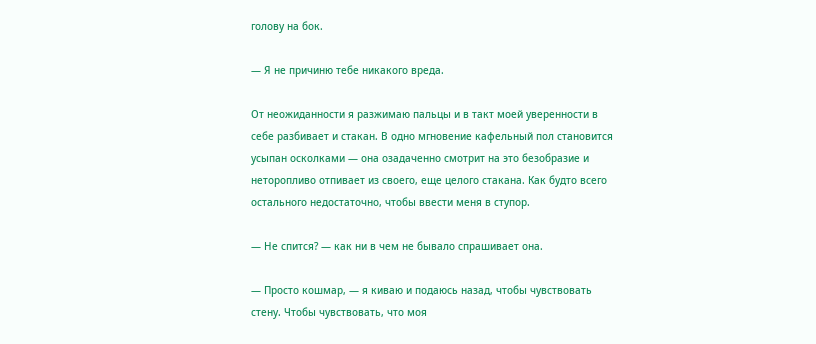голову на бок.

— Я не причиню тебе никакого вреда.

От неожиданности я разжимаю пальцы и в такт моей уверенности в себе разбивает и стакан. В одно мгновение кафельный пол становится усыпан осколками — она озадаченно смотрит на это безобразие и неторопливо отпивает из своего, еще целого стакана. Как будто всего остального недостаточно, чтобы ввести меня в ступор.

— Не спится? — как ни в чем не бывало спрашивает она.

— Просто кошмар, — я киваю и подаюсь назад, чтобы чувствовать стену. Чтобы чувствовать, что моя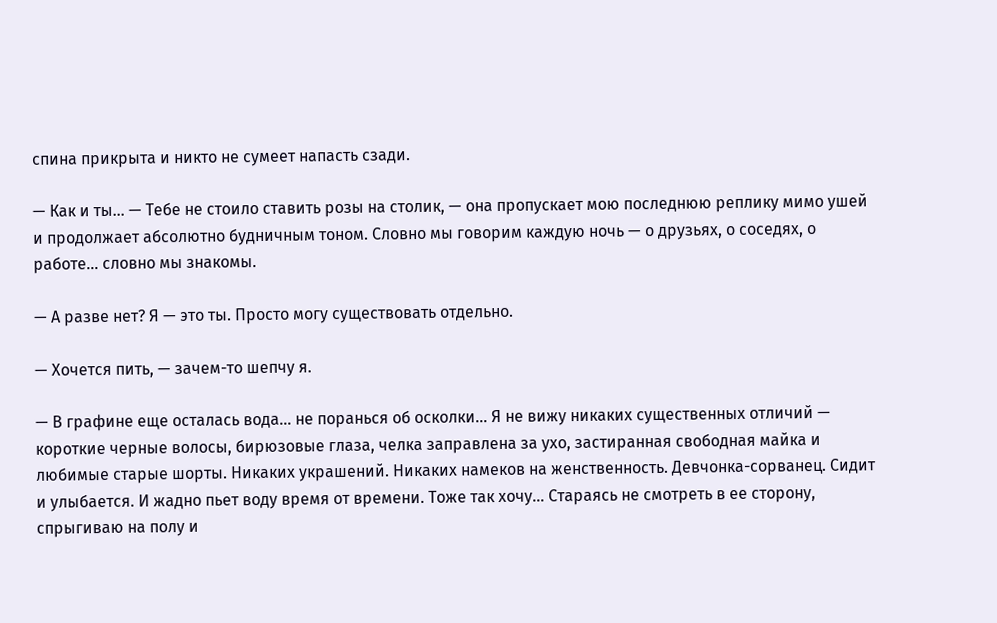спина прикрыта и никто не сумеет напасть сзади.

— Как и ты… — Тебе не стоило ставить розы на столик, — она пропускает мою последнюю реплику мимо ушей и продолжает абсолютно будничным тоном. Словно мы говорим каждую ночь — о друзьях, о соседях, о работе… словно мы знакомы.

— А разве нет? Я — это ты. Просто могу существовать отдельно.

— Хочется пить, — зачем-то шепчу я.

— В графине еще осталась вода… не поранься об осколки… Я не вижу никаких существенных отличий — короткие черные волосы, бирюзовые глаза, челка заправлена за ухо, застиранная свободная майка и любимые старые шорты. Никаких украшений. Никаких намеков на женственность. Девчонка-сорванец. Сидит и улыбается. И жадно пьет воду время от времени. Тоже так хочу… Стараясь не смотреть в ее сторону, спрыгиваю на полу и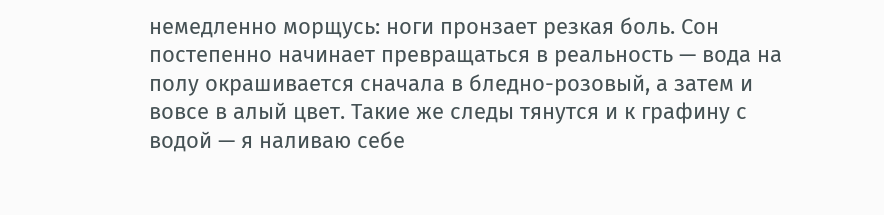немедленно морщусь: ноги пронзает резкая боль. Сон постепенно начинает превращаться в реальность — вода на полу окрашивается сначала в бледно-розовый, а затем и вовсе в алый цвет. Такие же следы тянутся и к графину с водой — я наливаю себе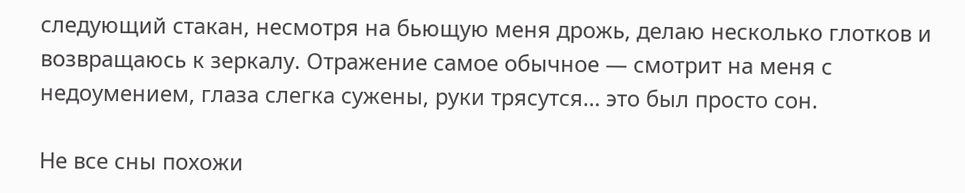следующий стакан, несмотря на бьющую меня дрожь, делаю несколько глотков и возвращаюсь к зеркалу. Отражение самое обычное — смотрит на меня с недоумением, глаза слегка сужены, руки трясутся… это был просто сон.

Не все сны похожи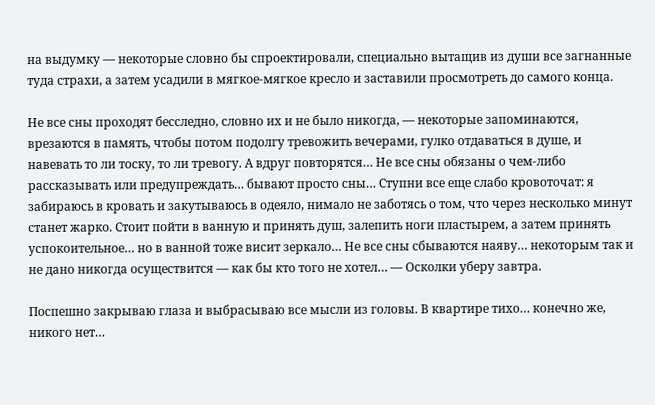на выдумку — некоторые словно бы спроектировали, специально вытащив из души все загнанные туда страхи, а затем усадили в мягкое-мягкое кресло и заставили просмотреть до самого конца.

Не все сны проходят бесследно, словно их и не было никогда, — некоторые запоминаются, врезаются в память, чтобы потом подолгу тревожить вечерами, гулко отдаваться в душе, и навевать то ли тоску, то ли тревогу. А вдруг повторятся… Не все сны обязаны о чем-либо рассказывать или предупреждать… бывают просто сны… Ступни все еще слабо кровоточат: я забираюсь в кровать и закутываюсь в одеяло, нимало не заботясь о том, что через несколько минут станет жарко. Стоит пойти в ванную и принять душ, залепить ноги пластырем, а затем принять успокоительное… но в ванной тоже висит зеркало… Не все сны сбываются наяву… некоторым так и не дано никогда осуществится — как бы кто того не хотел… — Осколки уберу завтра.

Поспешно закрываю глаза и выбрасываю все мысли из головы. В квартире тихо… конечно же, никого нет…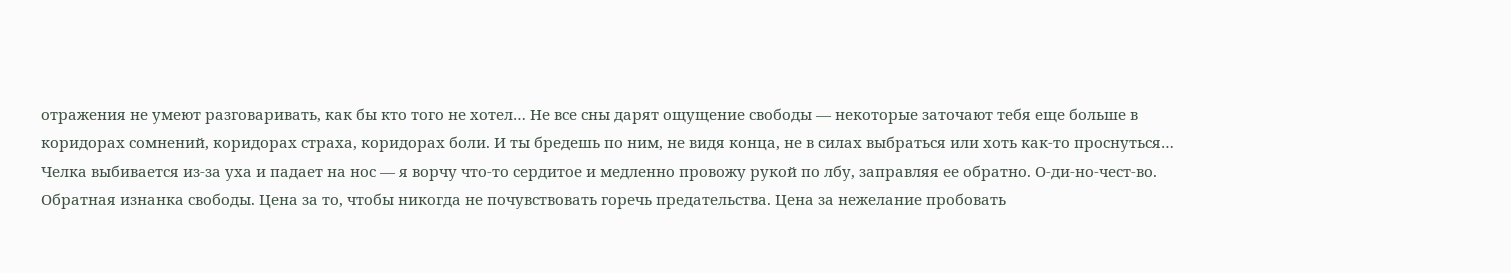отражения не умеют разговаривать, как бы кто того не хотел… Не все сны дарят ощущение свободы — некоторые заточают тебя еще больше в коридорах сомнений, коридорах страха, коридорах боли. И ты бредешь по ним, не видя конца, не в силах выбраться или хоть как-то проснуться… Челка выбивается из-за уха и падает на нос — я ворчу что-то сердитое и медленно провожу рукой по лбу, заправляя ее обратно. О-ди-но-чест-во. Обратная изнанка свободы. Цена за то, чтобы никогда не почувствовать горечь предательства. Цена за нежелание пробовать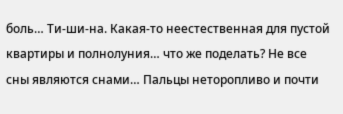боль… Ти-ши-на. Какая-то неестественная для пустой квартиры и полнолуния… что же поделать? Не все сны являются снами… Пальцы неторопливо и почти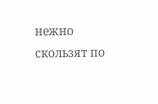нежно скользят по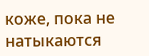коже, пока не натыкаются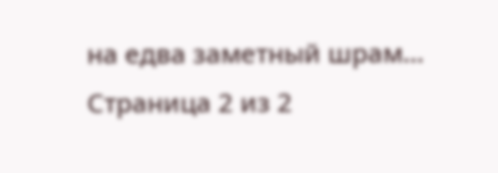на едва заметный шрам…
Страница 2 из 2